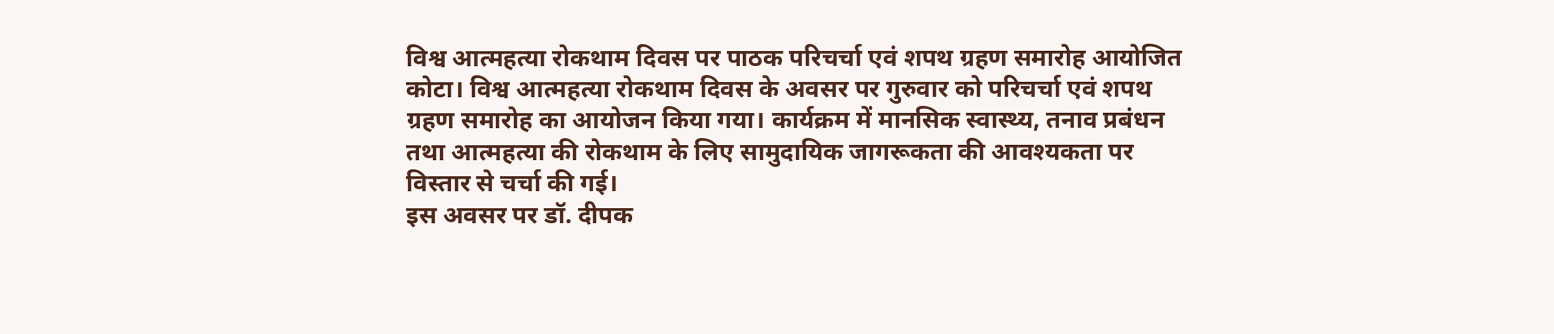विश्व आत्महत्या रोकथाम दिवस पर पाठक परिचर्चा एवं शपथ ग्रहण समारोह आयोजित
कोटा। विश्व आत्महत्या रोकथाम दिवस के अवसर पर गुरुवार को परिचर्चा एवं शपथ ग्रहण समारोह का आयोजन किया गया। कार्यक्रम में मानसिक स्वास्थ्य, तनाव प्रबंधन तथा आत्महत्या की रोकथाम के लिए सामुदायिक जागरूकता की आवश्यकता पर विस्तार से चर्चा की गई।
इस अवसर पर डॉ. दीपक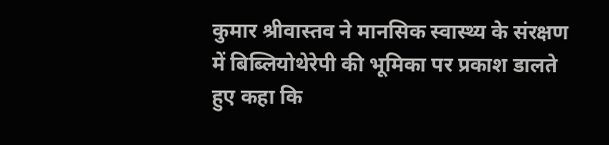कुमार श्रीवास्तव ने मानसिक स्वास्थ्य के संरक्षण में बिब्लियोथेरेपी की भूमिका पर प्रकाश डालते हुए कहा कि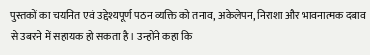पुस्तकों का चयनित एवं उद्देश्यपूर्ण पठन व्यक्ति को तनाव, अकेलेपन, निराशा और भावनात्मक दबाव से उबरने में सहायक हो सकता है। उन्होंने कहा कि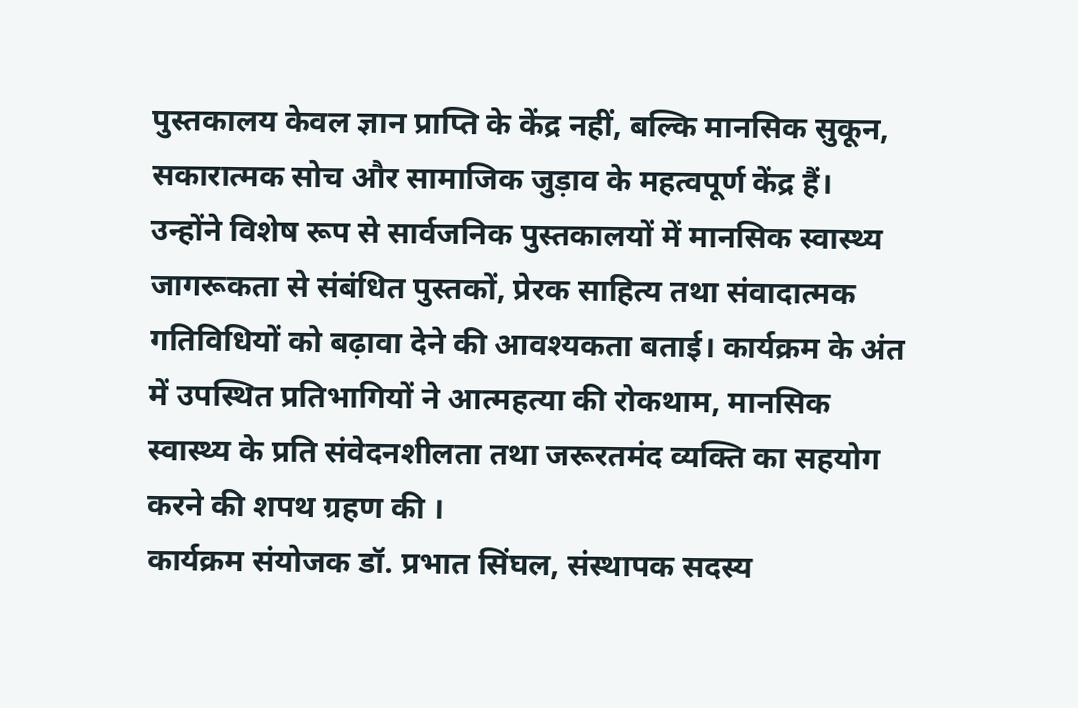पुस्तकालय केवल ज्ञान प्राप्ति के केंद्र नहीं, बल्कि मानसिक सुकून, सकारात्मक सोच और सामाजिक जुड़ाव के महत्वपूर्ण केंद्र हैं।
उन्होंने विशेष रूप से सार्वजनिक पुस्तकालयों में मानसिक स्वास्थ्य जागरूकता से संबंधित पुस्तकों, प्रेरक साहित्य तथा संवादात्मक गतिविधियों को बढ़ावा देने की आवश्यकता बताई। कार्यक्रम के अंत में उपस्थित प्रतिभागियों ने आत्महत्या की रोकथाम, मानसिक स्वास्थ्य के प्रति संवेदनशीलता तथा जरूरतमंद व्यक्ति का सहयोग करने की शपथ ग्रहण की ।
कार्यक्रम संयोजक डॉ. प्रभात सिंघल, संस्थापक सदस्य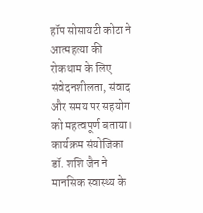हॉप सोसायटी कोटा ने आत्महत्या की रोकथाम के लिए संवेदनशीलता, संवाद और समय पर सहयोग को महत्वपूर्ण बताया। कार्यक्रम संयोजिका डॉ. शशि जैन ने मानसिक स्वास्थ्य के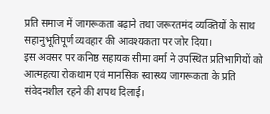प्रति समाज में जागरूकता बढ़ाने तथा जरूरतमंद व्यक्तियों के साथ सहानुभूतिपूर्ण व्यवहार की आवश्यकता पर जोर दिया।
इस अवसर पर कनिष्ठ सहायक सीमा वर्मा ने उपस्थित प्रतिभागियों को आत्महत्या रोकथाम एवं मानसिक स्वास्थ्य जागरूकता के प्रति संवेदनशील रहने की शपथ दिलाई।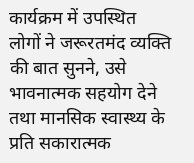कार्यक्रम में उपस्थित लोगों ने जरूरतमंद व्यक्ति की बात सुनने, उसे भावनात्मक सहयोग देने तथा मानसिक स्वास्थ्य के प्रति सकारात्मक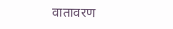वातावरण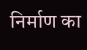निर्माण का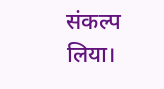संकल्प लिया।